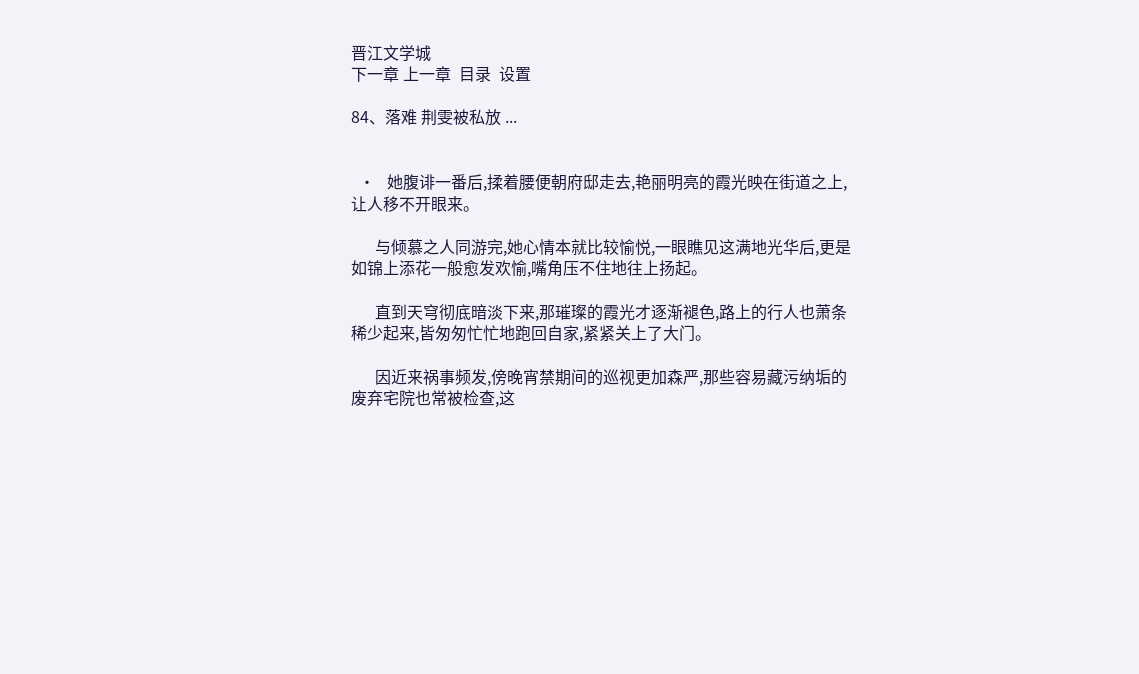晋江文学城
下一章 上一章  目录  设置

84、落难 荆雯被私放 ...


  •   她腹诽一番后,揉着腰便朝府邸走去,艳丽明亮的霞光映在街道之上,让人移不开眼来。

      与倾慕之人同游完,她心情本就比较愉悦,一眼瞧见这满地光华后,更是如锦上添花一般愈发欢愉,嘴角压不住地往上扬起。

      直到天穹彻底暗淡下来,那璀璨的霞光才逐渐褪色,路上的行人也萧条稀少起来,皆匆匆忙忙地跑回自家,紧紧关上了大门。

      因近来祸事频发,傍晚宵禁期间的巡视更加森严,那些容易藏污纳垢的废弃宅院也常被检查,这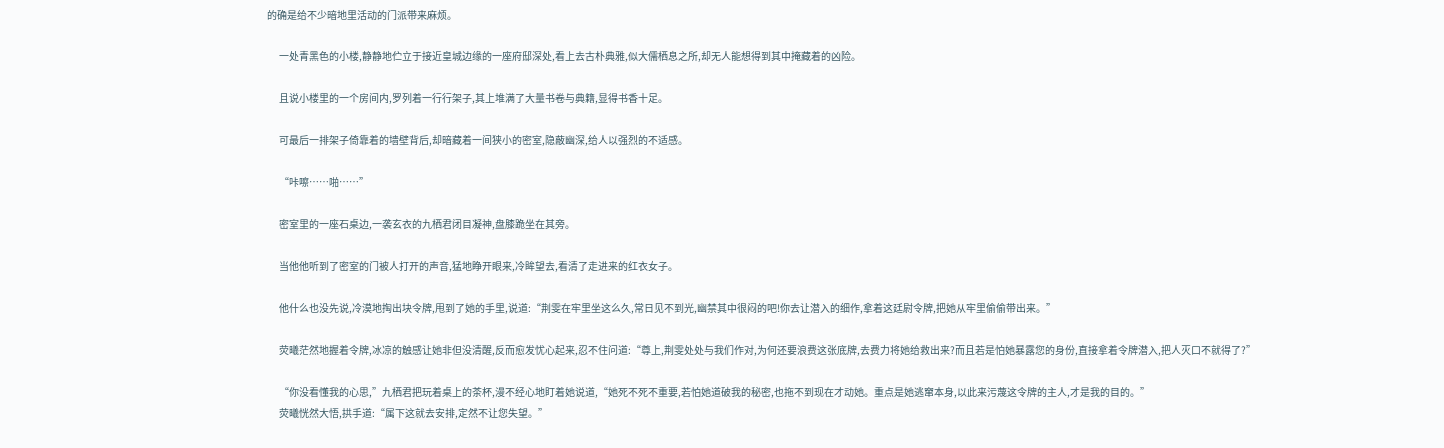的确是给不少暗地里活动的门派带来麻烦。

      一处青黑色的小楼,静静地伫立于接近皇城边缘的一座府邸深处,看上去古朴典雅,似大儒栖息之所,却无人能想得到其中掩藏着的凶险。

      且说小楼里的一个房间内,罗列着一行行架子,其上堆满了大量书卷与典籍,显得书香十足。

      可最后一排架子倚靠着的墙壁背后,却暗藏着一间狭小的密室,隐蔽幽深,给人以强烈的不适感。

      “咔嚓……啪……”

      密室里的一座石桌边,一袭玄衣的九栖君闭目凝神,盘膝跪坐在其旁。

      当他他听到了密室的门被人打开的声音,猛地睁开眼来,冷眸望去,看清了走进来的红衣女子。

      他什么也没先说,冷漠地掏出块令牌,甩到了她的手里,说道:“荆雯在牢里坐这么久,常日见不到光,幽禁其中很闷的吧!你去让潜入的细作,拿着这廷尉令牌,把她从牢里偷偷带出来。”

      荧曦茫然地握着令牌,冰凉的触感让她非但没清醒,反而愈发忧心起来,忍不住问道:“尊上,荆雯处处与我们作对,为何还要浪费这张底牌,去费力将她给救出来?而且若是怕她暴露您的身份,直接拿着令牌潜入,把人灭口不就得了?”

      “你没看懂我的心思,”九栖君把玩着桌上的茶杯,漫不经心地盯着她说道,“她死不死不重要,若怕她道破我的秘密,也拖不到现在才动她。重点是她逃窜本身,以此来污蔑这令牌的主人,才是我的目的。”
      荧曦恍然大悟,拱手道:“属下这就去安排,定然不让您失望。”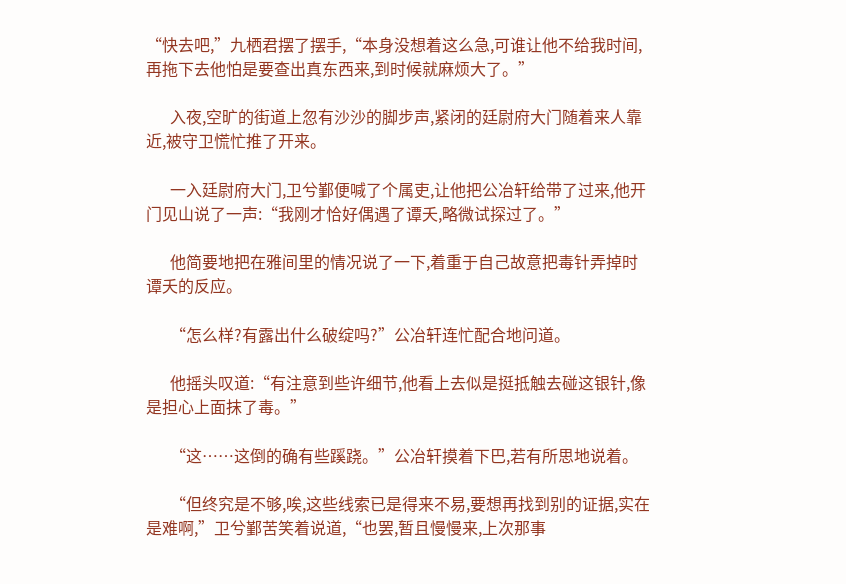“快去吧,”九栖君摆了摆手,“本身没想着这么急,可谁让他不给我时间,再拖下去他怕是要查出真东西来,到时候就麻烦大了。”

      入夜,空旷的街道上忽有沙沙的脚步声,紧闭的廷尉府大门随着来人靠近,被守卫慌忙推了开来。

      一入廷尉府大门,卫兮鄞便喊了个属吏,让他把公冶轩给带了过来,他开门见山说了一声:“我刚才恰好偶遇了谭夭,略微试探过了。”

      他简要地把在雅间里的情况说了一下,着重于自己故意把毒针弄掉时谭夭的反应。

      “怎么样?有露出什么破绽吗?”公冶轩连忙配合地问道。

      他摇头叹道:“有注意到些许细节,他看上去似是挺抵触去碰这银针,像是担心上面抹了毒。”

      “这……这倒的确有些蹊跷。”公冶轩摸着下巴,若有所思地说着。

      “但终究是不够,唉,这些线索已是得来不易,要想再找到别的证据,实在是难啊,”卫兮鄞苦笑着说道,“也罢,暂且慢慢来,上次那事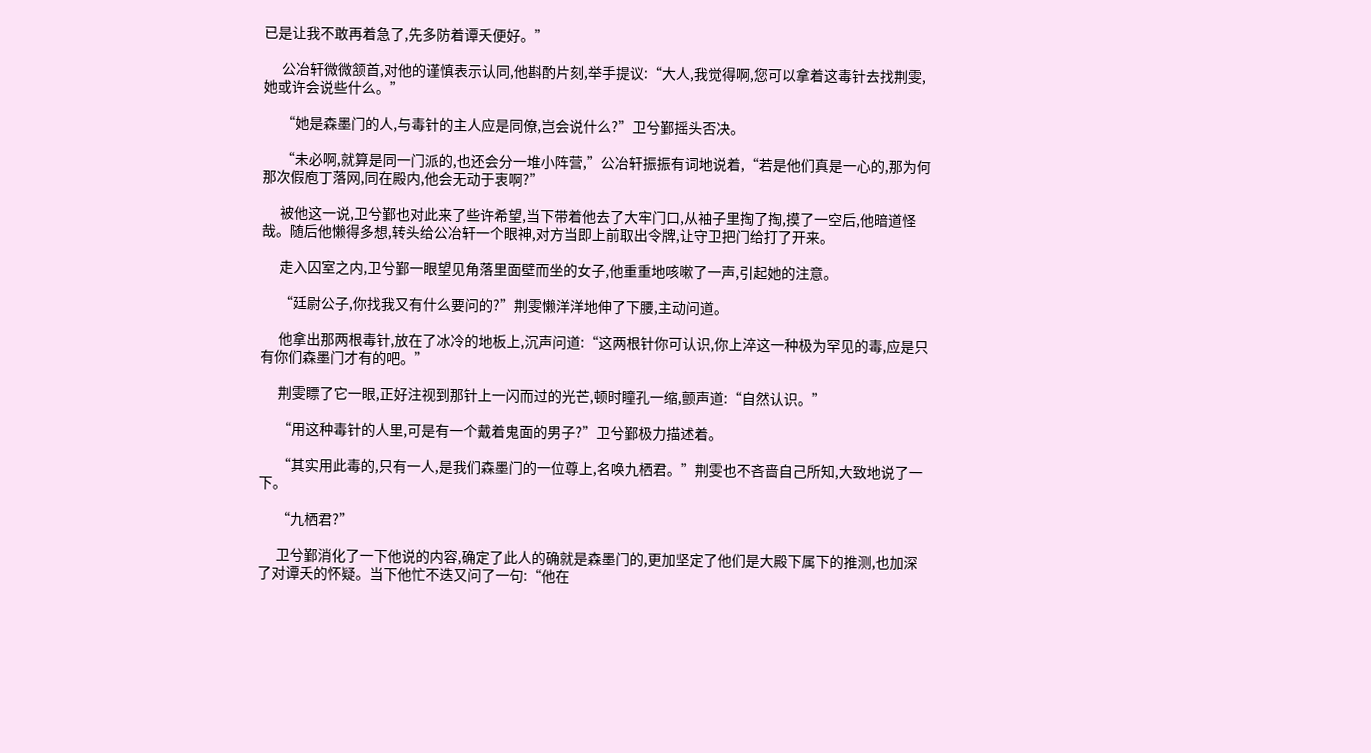已是让我不敢再着急了,先多防着谭夭便好。”

      公冶轩微微颔首,对他的谨慎表示认同,他斟酌片刻,举手提议:“大人,我觉得啊,您可以拿着这毒针去找荆雯,她或许会说些什么。”

      “她是森墨门的人,与毒针的主人应是同僚,岂会说什么?”卫兮鄞摇头否决。

      “未必啊,就算是同一门派的,也还会分一堆小阵营,”公冶轩振振有词地说着,“若是他们真是一心的,那为何那次假庖丁落网,同在殿内,他会无动于衷啊?”

      被他这一说,卫兮鄞也对此来了些许希望,当下带着他去了大牢门口,从袖子里掏了掏,摸了一空后,他暗道怪哉。随后他懒得多想,转头给公冶轩一个眼神,对方当即上前取出令牌,让守卫把门给打了开来。

      走入囚室之内,卫兮鄞一眼望见角落里面壁而坐的女子,他重重地咳嗽了一声,引起她的注意。

      “廷尉公子,你找我又有什么要问的?”荆雯懒洋洋地伸了下腰,主动问道。

      他拿出那两根毒针,放在了冰冷的地板上,沉声问道:“这两根针你可认识,你上淬这一种极为罕见的毒,应是只有你们森墨门才有的吧。”

      荆雯瞟了它一眼,正好注视到那针上一闪而过的光芒,顿时瞳孔一缩,颤声道:“自然认识。”

      “用这种毒针的人里,可是有一个戴着鬼面的男子?”卫兮鄞极力描述着。

      “其实用此毒的,只有一人,是我们森墨门的一位尊上,名唤九栖君。”荆雯也不吝啬自己所知,大致地说了一下。

      “九栖君?”

      卫兮鄞消化了一下他说的内容,确定了此人的确就是森墨门的,更加坚定了他们是大殿下属下的推测,也加深了对谭夭的怀疑。当下他忙不迭又问了一句:“他在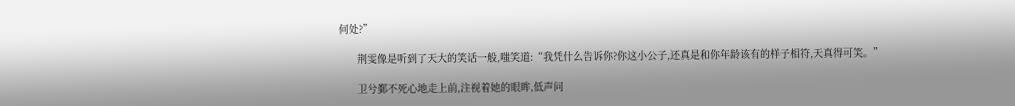何处?”

      荆雯像是听到了天大的笑话一般,嗤笑道:“我凭什么告诉你?你这小公子,还真是和你年龄该有的样子相符,天真得可笑。”

      卫兮鄞不死心地走上前,注视着她的眼眸,低声问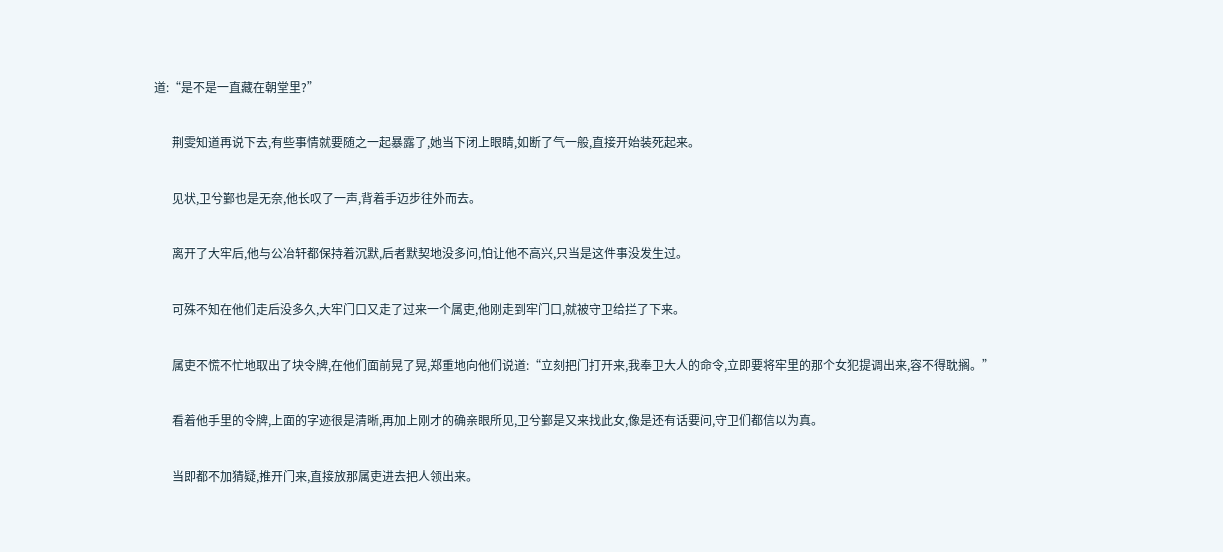道:“是不是一直藏在朝堂里?”

      荆雯知道再说下去,有些事情就要随之一起暴露了,她当下闭上眼睛,如断了气一般,直接开始装死起来。

      见状,卫兮鄞也是无奈,他长叹了一声,背着手迈步往外而去。

      离开了大牢后,他与公冶轩都保持着沉默,后者默契地没多问,怕让他不高兴,只当是这件事没发生过。

      可殊不知在他们走后没多久,大牢门口又走了过来一个属吏,他刚走到牢门口,就被守卫给拦了下来。

      属吏不慌不忙地取出了块令牌,在他们面前晃了晃,郑重地向他们说道:“立刻把门打开来,我奉卫大人的命令,立即要将牢里的那个女犯提调出来,容不得耽搁。”

      看着他手里的令牌,上面的字迹很是清晰,再加上刚才的确亲眼所见,卫兮鄞是又来找此女,像是还有话要问,守卫们都信以为真。

      当即都不加猜疑,推开门来,直接放那属吏进去把人领出来。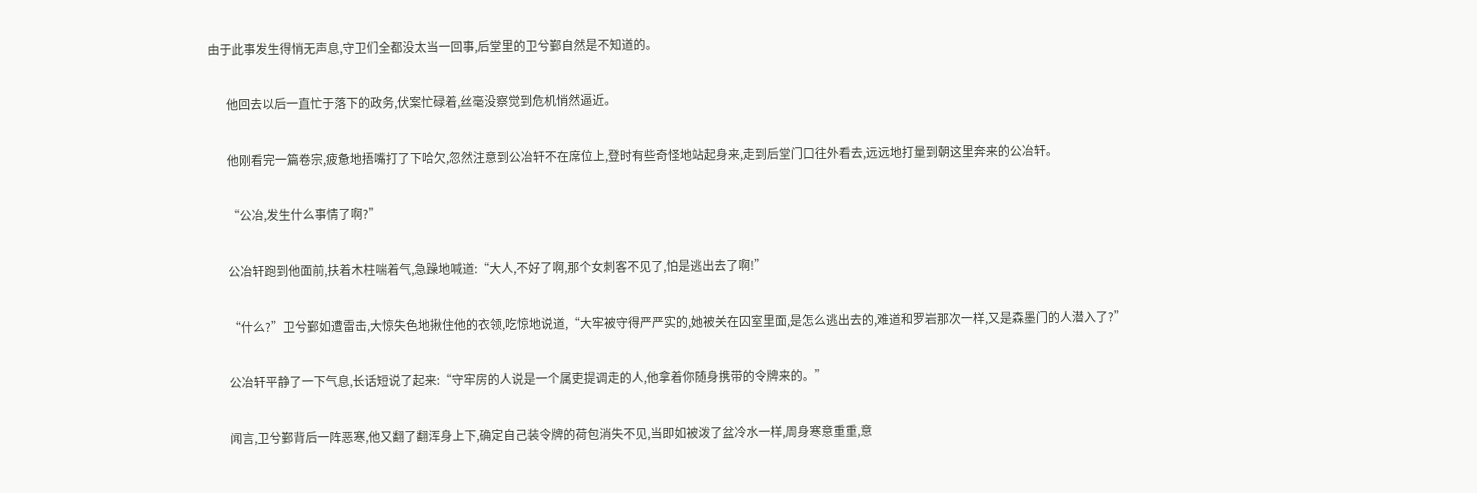由于此事发生得悄无声息,守卫们全都没太当一回事,后堂里的卫兮鄞自然是不知道的。

      他回去以后一直忙于落下的政务,伏案忙碌着,丝毫没察觉到危机悄然逼近。

      他刚看完一篇卷宗,疲惫地捂嘴打了下哈欠,忽然注意到公冶轩不在席位上,登时有些奇怪地站起身来,走到后堂门口往外看去,远远地打量到朝这里奔来的公冶轩。

      “公冶,发生什么事情了啊?”

      公冶轩跑到他面前,扶着木柱喘着气,急躁地喊道:“大人,不好了啊,那个女刺客不见了,怕是逃出去了啊!”

      “什么?”卫兮鄞如遭雷击,大惊失色地揪住他的衣领,吃惊地说道,“大牢被守得严严实的,她被关在囚室里面,是怎么逃出去的,难道和罗岩那次一样,又是森墨门的人潜入了?”

      公冶轩平静了一下气息,长话短说了起来:“守牢房的人说是一个属吏提调走的人,他拿着你随身携带的令牌来的。”

      闻言,卫兮鄞背后一阵恶寒,他又翻了翻浑身上下,确定自己装令牌的荷包消失不见,当即如被泼了盆冷水一样,周身寒意重重,意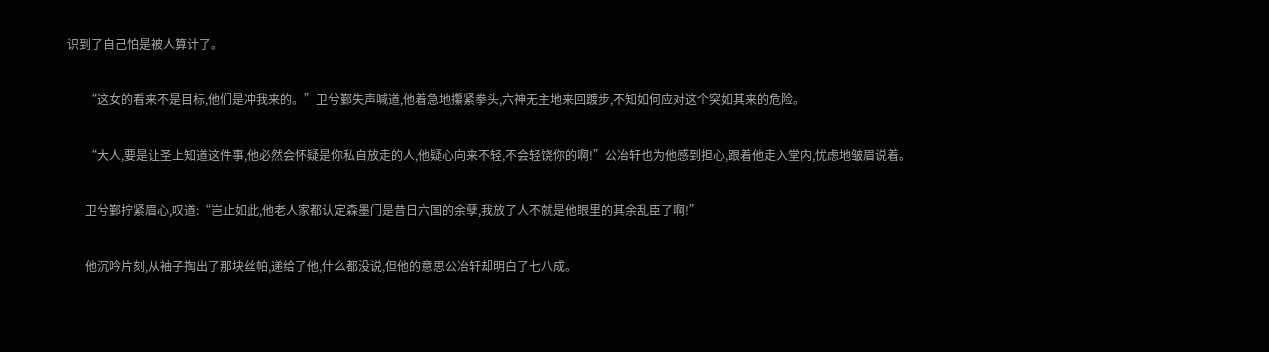识到了自己怕是被人算计了。

      “这女的看来不是目标,他们是冲我来的。”卫兮鄞失声喊道,他着急地攥紧拳头,六神无主地来回踱步,不知如何应对这个突如其来的危险。

      “大人,要是让圣上知道这件事,他必然会怀疑是你私自放走的人,他疑心向来不轻,不会轻饶你的啊!”公冶轩也为他感到担心,跟着他走入堂内,忧虑地皱眉说着。

      卫兮鄞拧紧眉心,叹道:“岂止如此,他老人家都认定森墨门是昔日六国的余孽,我放了人不就是他眼里的其余乱臣了啊!”

      他沉吟片刻,从袖子掏出了那块丝帕,递给了他,什么都没说,但他的意思公冶轩却明白了七八成。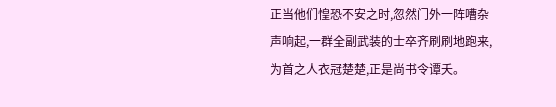正当他们惶恐不安之时,忽然门外一阵嘈杂声响起,一群全副武装的士卒齐刷刷地跑来,为首之人衣冠楚楚,正是尚书令谭夭。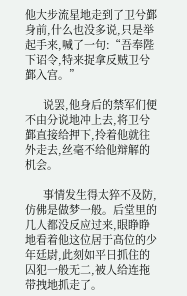他大步流星地走到了卫兮鄞身前,什么也没多说,只是举起手来,喊了一句:“吾奉陛下诏令,特来捉拿反贼卫兮鄞入宫。”

      说罢,他身后的禁军们便不由分说地冲上去,将卫兮鄞直接给押下,拎着他就往外走去,丝毫不给他辩解的机会。

      事情发生得太猝不及防,仿佛是做梦一般。后堂里的几人都没反应过来,眼睁睁地看着他这位居于高位的少年廷尉,此刻如平日抓住的囚犯一般无二,被人给连拖带拽地抓走了。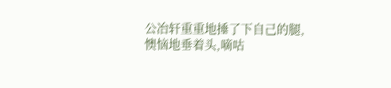公冶轩重重地捶了下自己的腿,懊恼地垂着头,嘀咕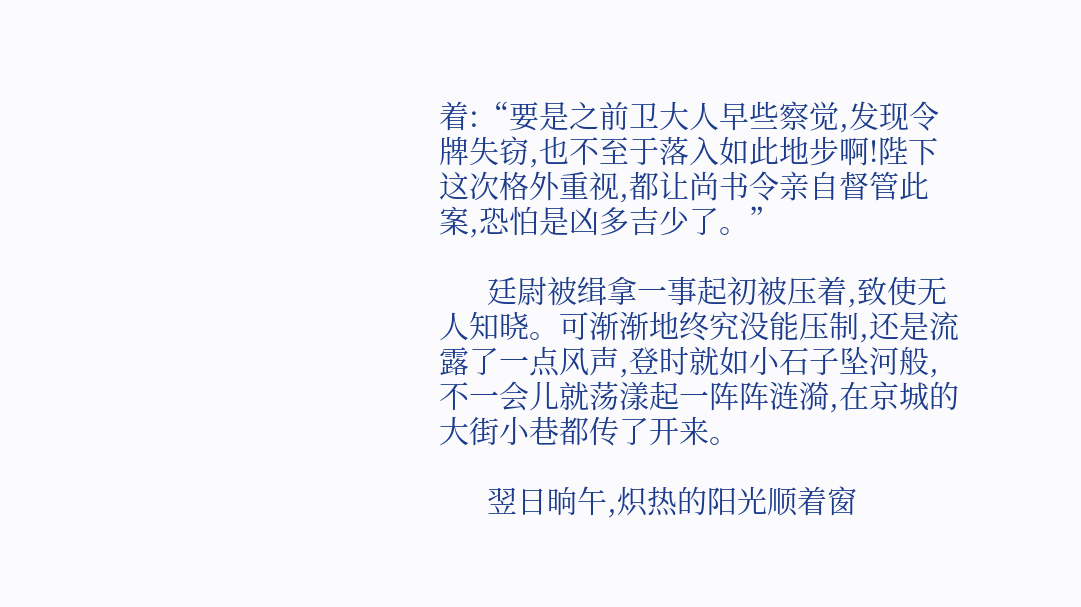着:“要是之前卫大人早些察觉,发现令牌失窃,也不至于落入如此地步啊!陛下这次格外重视,都让尚书令亲自督管此案,恐怕是凶多吉少了。”

      廷尉被缉拿一事起初被压着,致使无人知晓。可渐渐地终究没能压制,还是流露了一点风声,登时就如小石子坠河般,不一会儿就荡漾起一阵阵涟漪,在京城的大街小巷都传了开来。

      翌日晌午,炽热的阳光顺着窗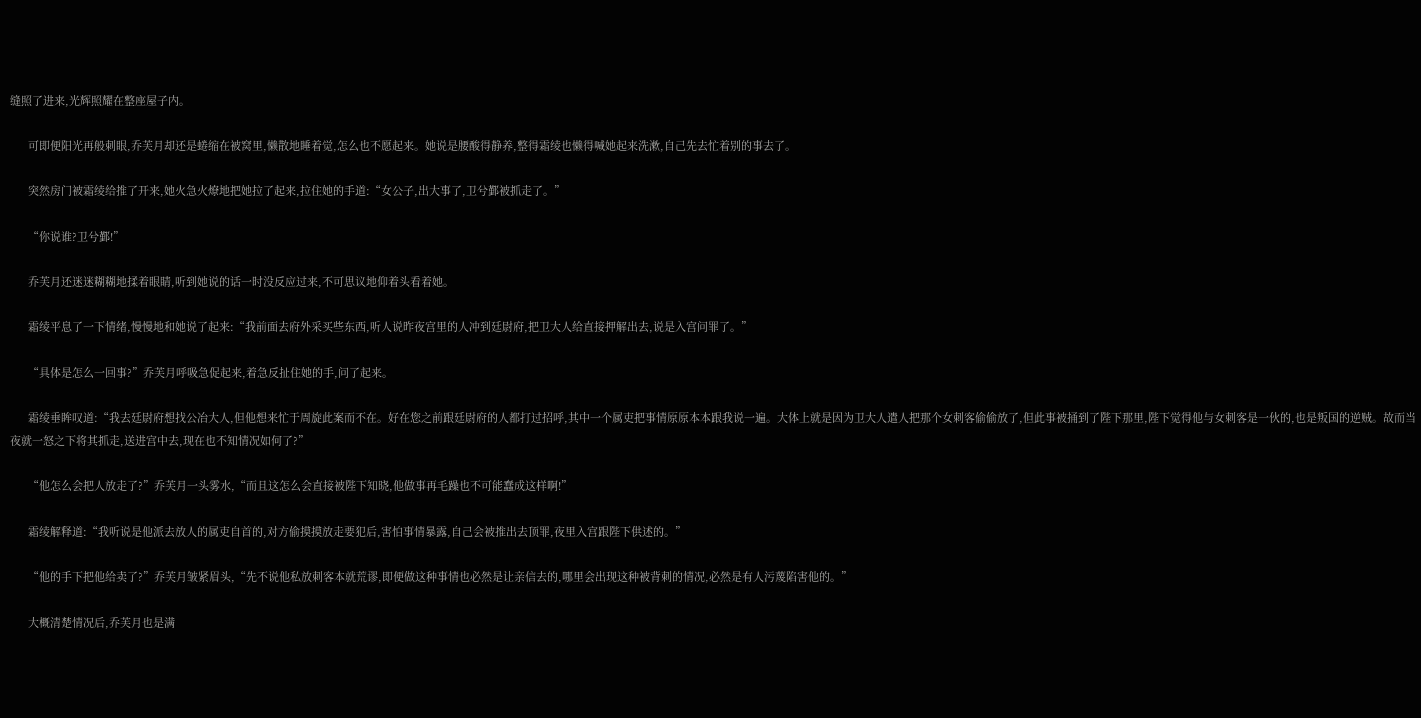缝照了进来,光辉照耀在整座屋子内。

      可即便阳光再般刺眼,乔芙月却还是蜷缩在被窝里,懒散地睡着觉,怎么也不愿起来。她说是腰酸得静养,整得霜绫也懒得喊她起来洗漱,自己先去忙着别的事去了。

      突然房门被霜绫给推了开来,她火急火燎地把她拉了起来,拉住她的手道:“女公子,出大事了,卫兮鄞被抓走了。”

      “你说谁?卫兮鄞!”

      乔芙月还迷迷糊糊地揉着眼睛,听到她说的话一时没反应过来,不可思议地仰着头看着她。

      霜绫平息了一下情绪,慢慢地和她说了起来:“我前面去府外采买些东西,听人说昨夜宫里的人冲到廷尉府,把卫大人给直接押解出去,说是入宫问罪了。”

      “具体是怎么一回事?”乔芙月呼吸急促起来,着急反扯住她的手,问了起来。

      霜绫垂眸叹道:“我去廷尉府想找公冶大人,但他想来忙于周旋此案而不在。好在您之前跟廷尉府的人都打过招呼,其中一个属吏把事情原原本本跟我说一遍。大体上就是因为卫大人遣人把那个女刺客偷偷放了,但此事被捅到了陛下那里,陛下觉得他与女刺客是一伙的,也是叛国的逆贼。故而当夜就一怒之下将其抓走,送进宫中去,现在也不知情况如何了?”

      “他怎么会把人放走了?”乔芙月一头雾水,“而且这怎么会直接被陛下知晓,他做事再毛躁也不可能蠢成这样啊!”

      霜绫解释道:“我听说是他派去放人的属吏自首的,对方偷摸摸放走要犯后,害怕事情暴露,自己会被推出去顶罪,夜里入宫跟陛下供述的。”

      “他的手下把他给卖了?”乔芙月皱紧眉头,“先不说他私放刺客本就荒谬,即便做这种事情也必然是让亲信去的,哪里会出现这种被背刺的情况,必然是有人污蔑陷害他的。”

      大概清楚情况后,乔芙月也是满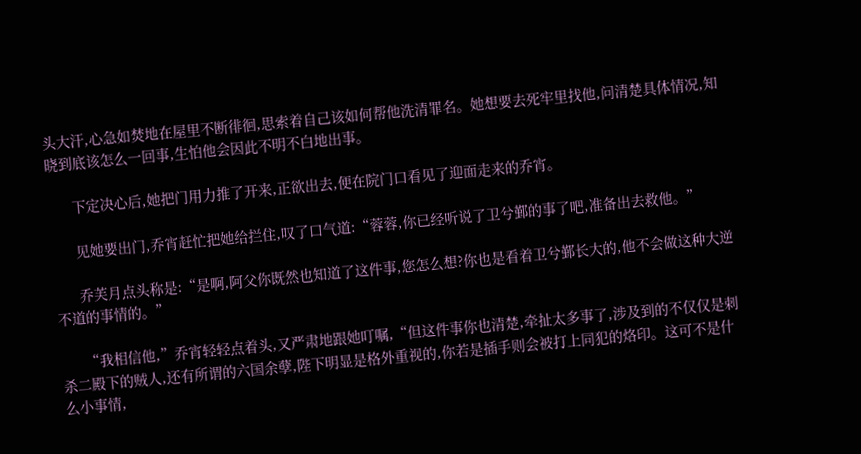头大汗,心急如焚地在屋里不断徘徊,思索着自己该如何帮他洗清罪名。她想要去死牢里找他,问清楚具体情况,知晓到底该怎么一回事,生怕他会因此不明不白地出事。

      下定决心后,她把门用力推了开来,正欲出去,便在院门口看见了迎面走来的乔宵。

      见她要出门,乔宵赶忙把她给拦住,叹了口气道:“蓉蓉,你已经听说了卫兮鄞的事了吧,准备出去救他。”

      乔芙月点头称是:“是啊,阿父你既然也知道了这件事,您怎么想?你也是看着卫兮鄞长大的,他不会做这种大逆不道的事情的。”

      “我相信他,”乔宵轻轻点着头,又严肃地跟她叮嘱,“但这件事你也清楚,牵扯太多事了,涉及到的不仅仅是刺杀二殿下的贼人,还有所谓的六国余孽,陛下明显是格外重视的,你若是插手则会被打上同犯的烙印。这可不是什么小事情,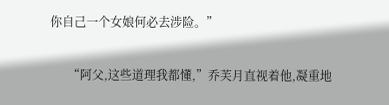你自己一个女娘何必去涉险。”

      “阿父,这些道理我都懂,”乔芙月直视着他,凝重地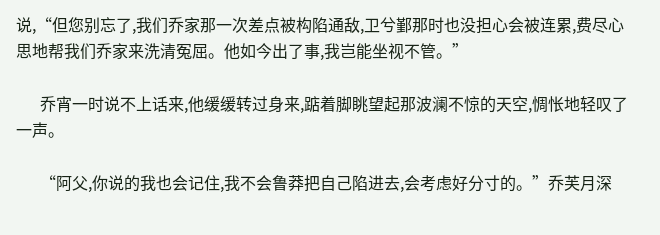说,“但您别忘了,我们乔家那一次差点被构陷通敌,卫兮鄞那时也没担心会被连累,费尽心思地帮我们乔家来洗清冤屈。他如今出了事,我岂能坐视不管。”

      乔宵一时说不上话来,他缓缓转过身来,踮着脚眺望起那波澜不惊的天空,惆怅地轻叹了一声。

      “阿父,你说的我也会记住,我不会鲁莽把自己陷进去,会考虑好分寸的。”乔芙月深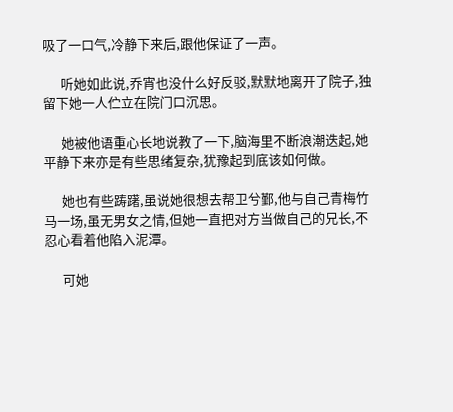吸了一口气,冷静下来后,跟他保证了一声。

      听她如此说,乔宵也没什么好反驳,默默地离开了院子,独留下她一人伫立在院门口沉思。

      她被他语重心长地说教了一下,脑海里不断浪潮迭起,她平静下来亦是有些思绪复杂,犹豫起到底该如何做。

      她也有些踌躇,虽说她很想去帮卫兮鄞,他与自己青梅竹马一场,虽无男女之情,但她一直把对方当做自己的兄长,不忍心看着他陷入泥潭。

      可她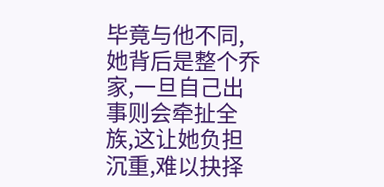毕竟与他不同,她背后是整个乔家,一旦自己出事则会牵扯全族,这让她负担沉重,难以抉择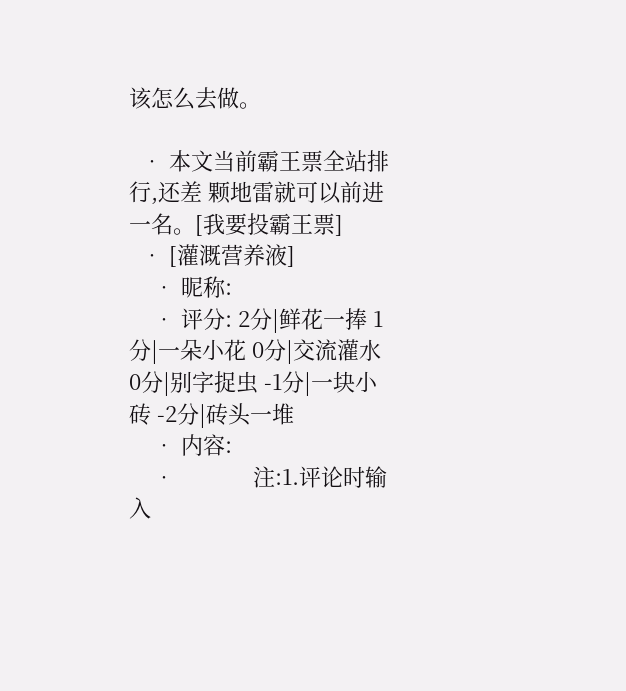该怎么去做。

  • 本文当前霸王票全站排行,还差 颗地雷就可以前进一名。[我要投霸王票]
  • [灌溉营养液]
    • 昵称:
    • 评分: 2分|鲜花一捧 1分|一朵小花 0分|交流灌水 0分|别字捉虫 -1分|一块小砖 -2分|砖头一堆
    • 内容:
    •             注:1.评论时输入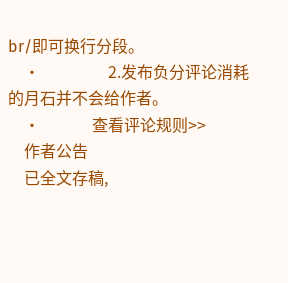br/即可换行分段。
    •                 2.发布负分评论消耗的月石并不会给作者。
    •             查看评论规则>>
    作者公告
    已全文存稿,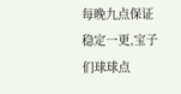每晚九点保证稳定一更,宝子们球球点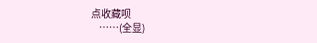点收藏呗
    ……(全显)